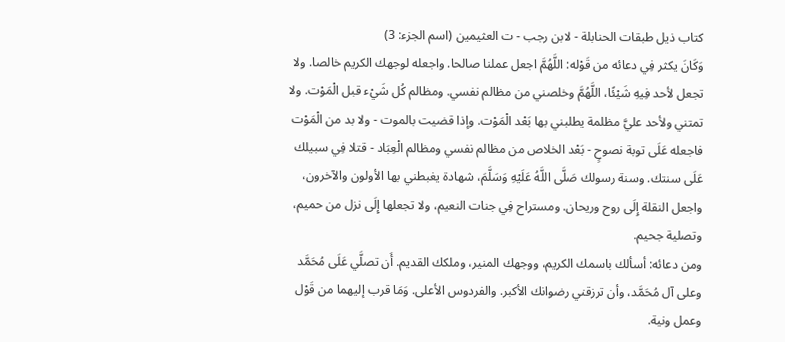كتاب ذيل طبقات الحنابلة - لابن رجب - ت العثيمين (اسم الجزء: 3)
وَكَانَ يكثر فِي دعائه من قَوْله: اللَّهُمَّ اجعل عملنا صالحا. واجعله لوجهك الكريم خالصا. ولا تجعل لأحد فِيهِ شَيْئًا، اللَّهُمَّ وخلصني من مظالم نفسي. ومظالم كُل شَيْء قبل الْمَوْت. ولا تمتني ولأحد عليَّ مظلمة يطلبني بها بَعْد الْمَوْت. وإذا قضيت بالموت - ولا بد من الْمَوْت فاجعله عَلَى توبة نصوحٍ - بَعْد الخلاص من مظالم نفسي ومظالم الْعِبَاد - قتلا فِي سبيلك عَلَى سنتك. وسنة رسولك صَلَّى اللَّهُ عَلَيْهِ وَسَلَّمَ، شهادة يغبطني بها الأولون والآخرون، واجعل النقلة إِلَى روح وريحان. ومستراح فِي جنات النعيم، ولا تجعلها إِلَى نزل من حميم، وتصلية جحيم.
ومن دعائه: أسألك باسمك الكريم، ووجهك المنير، وملكك القديم. أَن تصلَّي عَلَى مُحَمَّد وعلى آل مُحَمَّد، وأن ترزقني رضوانك الأكبر. والفردوس الأعلى. وَمَا قرب إليهما من قَوْل وعمل ونية.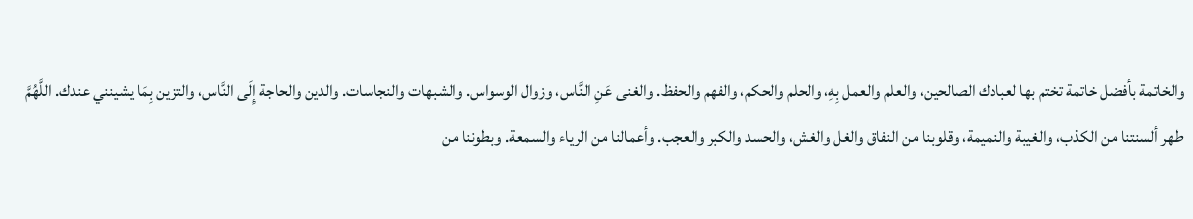والخاتمة بأفضل خاتمة تختم بها لعبادك الصالحين، والعلم والعمل بِهِ، والحلم والحكم، والفهم والحفظ. والغنى عَنِ النَّاس، وزوال الوسواس. والشبهات والنجاسات. والدين والحاجة إِلَى النَّاس، والتزين بِمَا يشينني عندك. اللَّهُمَّ طهر ألسنتنا من الكذب، والغيبة والنميمة، وقلوبنا من النفاق والغل والغش، والحسد والكبر والعجب. وأعمالنا من الرياء والسمعة. وبطوننا من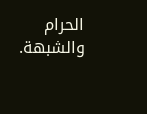الحرام والشبهة.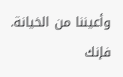وأعيننا من الخيانة. فإنك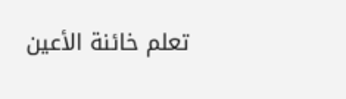تعلم خائنة الأعين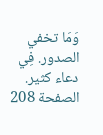وَمَا تخفي الصدور. فِي دعاء كثير.
الصفحة 208